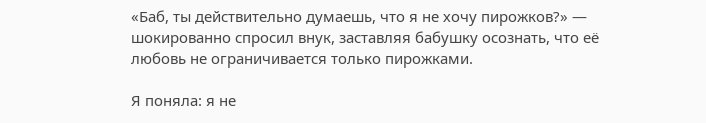«Баб, ты действительно думаешь, что я не хочу пирожков?» — шокированно спросил внук, заставляя бабушку осознать, что её любовь не ограничивается только пирожками.

Я поняла: я не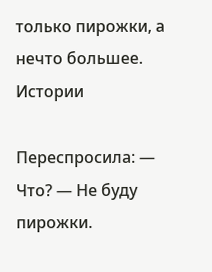только пирожки, а нечто большее.
Истории

Переспросила: — Что? — Не буду пирожки.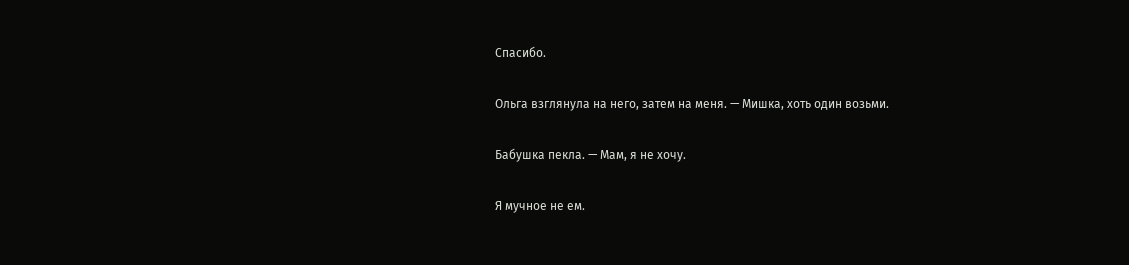Спасибо.

Ольга взглянула на него, затем на меня. — Мишка, хоть один возьми.

Бабушка пекла. — Мам, я не хочу.

Я мучное не ем.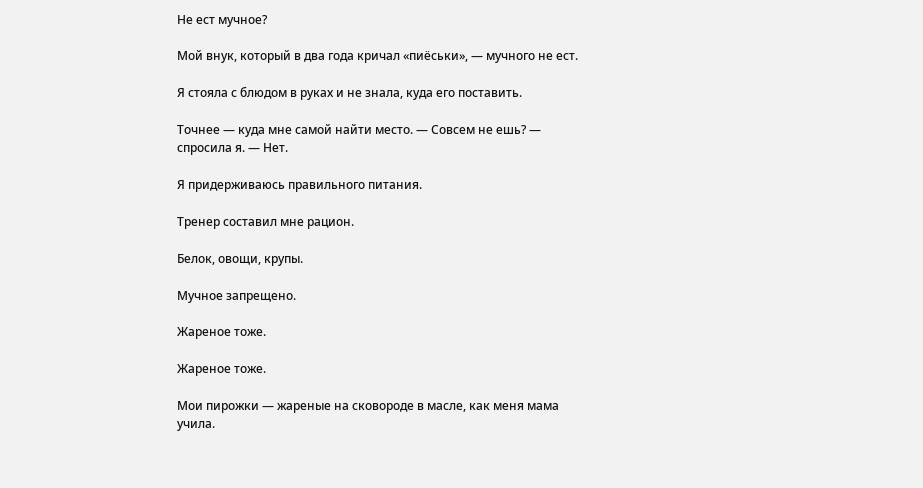Не ест мучное?

Мой внук, который в два года кричал «пиёськи», — мучного не ест.

Я стояла с блюдом в руках и не знала, куда его поставить.

Точнее — куда мне самой найти место. — Совсем не ешь? — спросила я. — Нет.

Я придерживаюсь правильного питания.

Тренер составил мне рацион.

Белок, овощи, крупы.

Мучное запрещено.

Жареное тоже.

Жареное тоже.

Мои пирожки — жареные на сковороде в масле, как меня мама учила.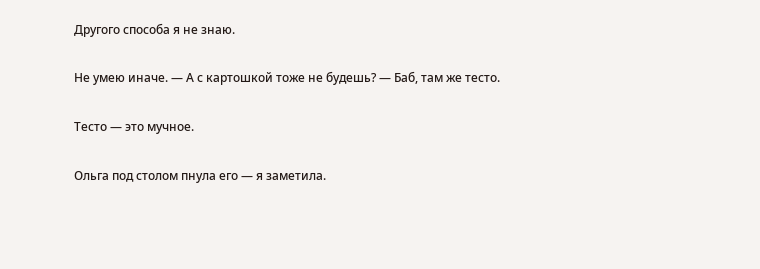Другого способа я не знаю.

Не умею иначе. — А с картошкой тоже не будешь? — Баб, там же тесто.

Тесто — это мучное.

Ольга под столом пнула его — я заметила.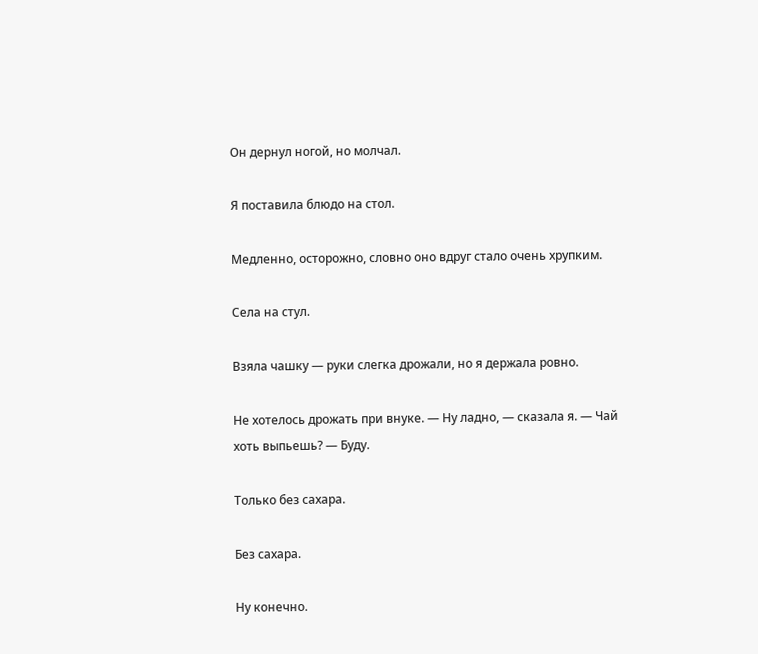Он дернул ногой, но молчал.

Я поставила блюдо на стол.

Медленно, осторожно, словно оно вдруг стало очень хрупким.

Села на стул.

Взяла чашку — руки слегка дрожали, но я держала ровно.

Не хотелось дрожать при внуке. — Ну ладно, — сказала я. — Чай хоть выпьешь? — Буду.

Только без сахара.

Без сахара.

Ну конечно.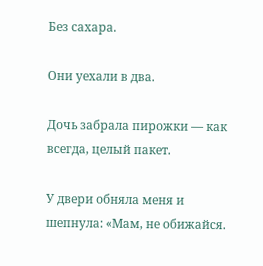Без сахара.

Они уехали в два.

Дочь забрала пирожки — как всегда, целый пакет.

У двери обняла меня и шепнула: «Мам, не обижайся.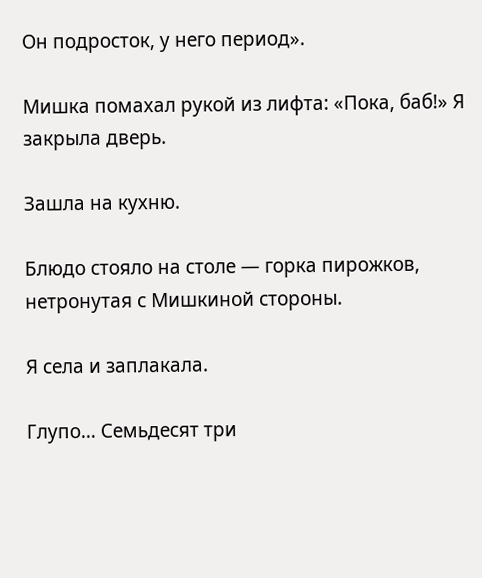Он подросток, у него период».

Мишка помахал рукой из лифта: «Пока, баб!» Я закрыла дверь.

Зашла на кухню.

Блюдо стояло на столе — горка пирожков, нетронутая с Мишкиной стороны.

Я села и заплакала.

Глупо… Семьдесят три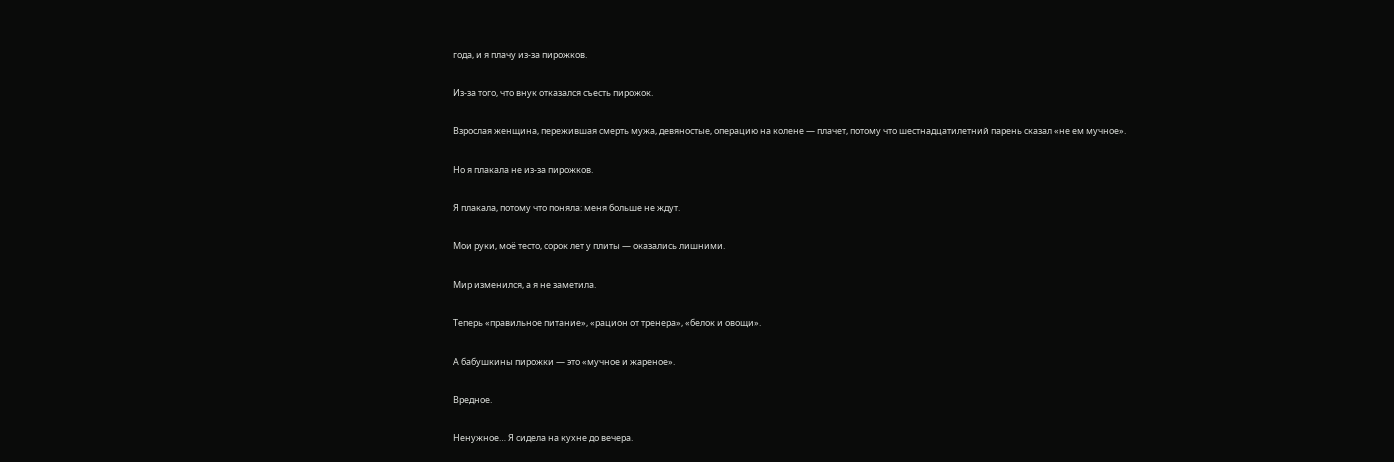года, и я плачу из-за пирожков.

Из-за того, что внук отказался съесть пирожок.

Взрослая женщина, пережившая смерть мужа, девяностые, операцию на колене — плачет, потому что шестнадцатилетний парень сказал «не ем мучное».

Но я плакала не из-за пирожков.

Я плакала, потому что поняла: меня больше не ждут.

Мои руки, моё тесто, сорок лет у плиты — оказались лишними.

Мир изменился, а я не заметила.

Теперь «правильное питание», «рацион от тренера», «белок и овощи».

А бабушкины пирожки — это «мучное и жареное».

Вредное.

Ненужное… Я сидела на кухне до вечера.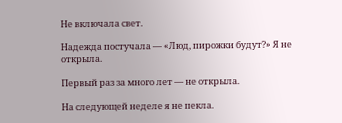Не включала свет.

Надежда постучала — «Люд, пирожки будут?» Я не открыла.

Первый раз за много лет — не открыла.

На следующей неделе я не пекла.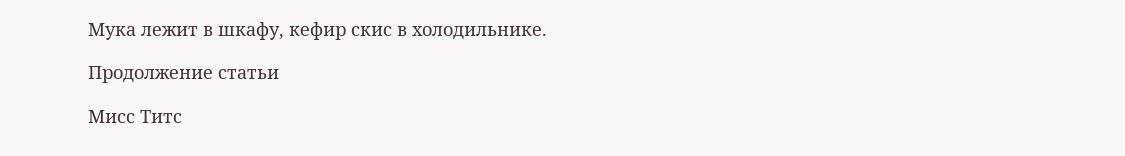Мука лежит в шкафу, кефир скис в холодильнике.

Продолжение статьи

Мисс Титс